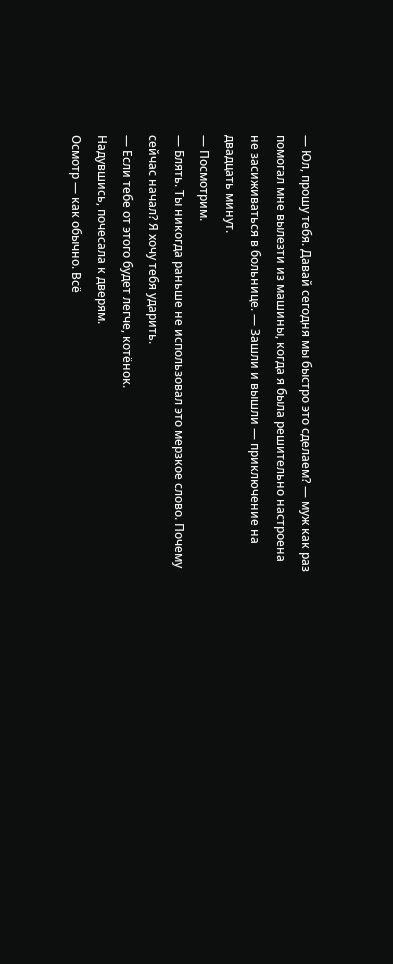— Юл, прошу тебя. Давай сегодня мы быстро это сделаем? — муж как раз помогал мне вылезти из машины, когда я была решительно настроена не засиживаться в больнице. — Зашли и вышли — приключение на двадцать минут.
— Посмотрим.
— Блять. Ты никогда раньше не использовал это мерзкое слово. Почему сейчас начал? Я хочу тебя ударить.
— Если тебе от этого будет легче, котёнок.
Надувшись, почесала к дверям.
Осмотр — как обычно. Всё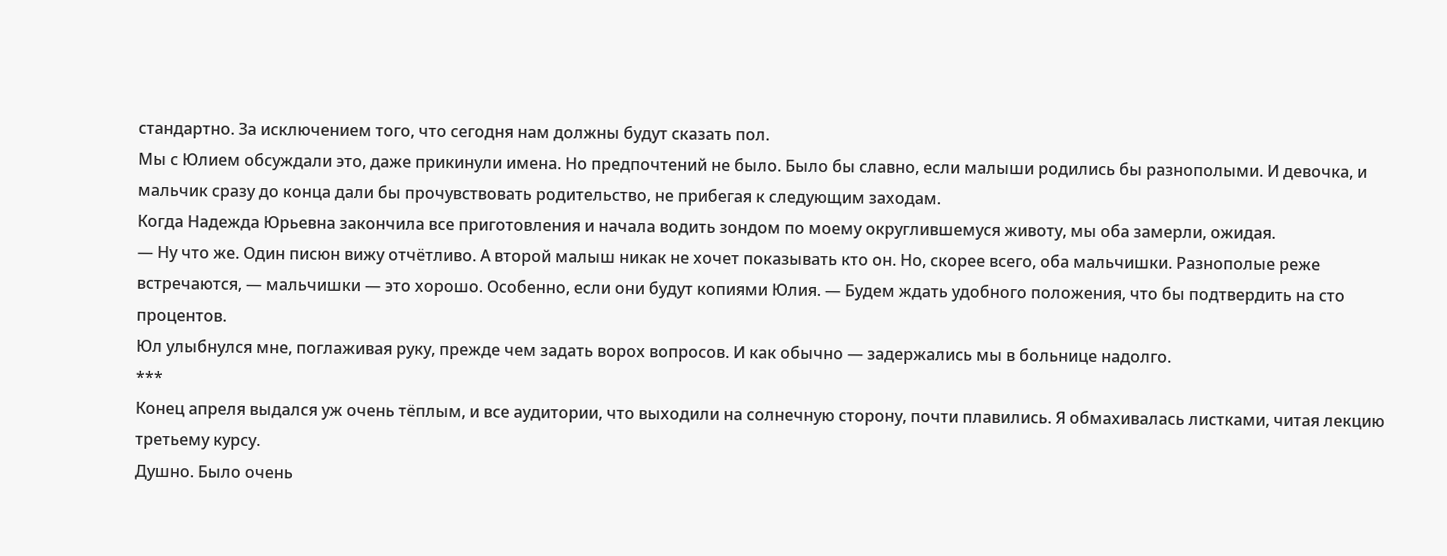стандартно. За исключением того, что сегодня нам должны будут сказать пол.
Мы с Юлием обсуждали это, даже прикинули имена. Но предпочтений не было. Было бы славно, если малыши родились бы разнополыми. И девочка, и мальчик сразу до конца дали бы прочувствовать родительство, не прибегая к следующим заходам.
Когда Надежда Юрьевна закончила все приготовления и начала водить зондом по моему округлившемуся животу, мы оба замерли, ожидая.
— Ну что же. Один писюн вижу отчётливо. А второй малыш никак не хочет показывать кто он. Но, скорее всего, оба мальчишки. Разнополые реже встречаются, — мальчишки — это хорошо. Особенно, если они будут копиями Юлия. — Будем ждать удобного положения, что бы подтвердить на сто процентов.
Юл улыбнулся мне, поглаживая руку, прежде чем задать ворох вопросов. И как обычно — задержались мы в больнице надолго.
***
Конец апреля выдался уж очень тёплым, и все аудитории, что выходили на солнечную сторону, почти плавились. Я обмахивалась листками, читая лекцию третьему курсу.
Душно. Было очень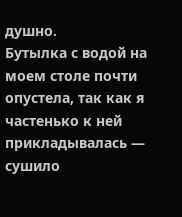душно.
Бутылка с водой на моем столе почти опустела, так как я частенько к ней прикладывалась — сушило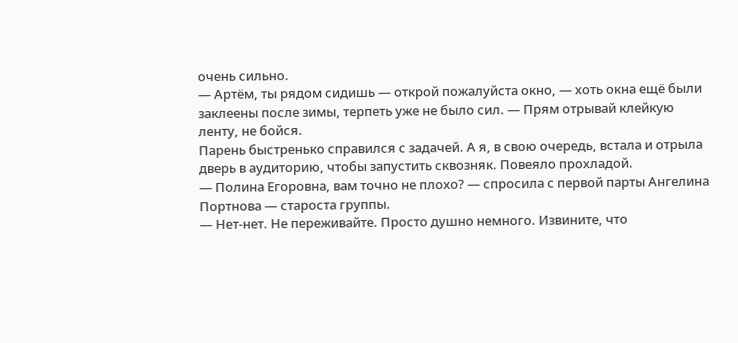очень сильно.
— Артём, ты рядом сидишь — открой пожалуйста окно, — хоть окна ещё были заклеены после зимы, терпеть уже не было сил. — Прям отрывай клейкую ленту, не бойся.
Парень быстренько справился с задачей. А я, в свою очередь, встала и отрыла дверь в аудиторию, чтобы запустить сквозняк. Повеяло прохладой.
— Полина Егоровна, вам точно не плохо? — спросила с первой парты Ангелина Портнова — староста группы.
— Нет-нет. Не переживайте. Просто душно немного. Извините, что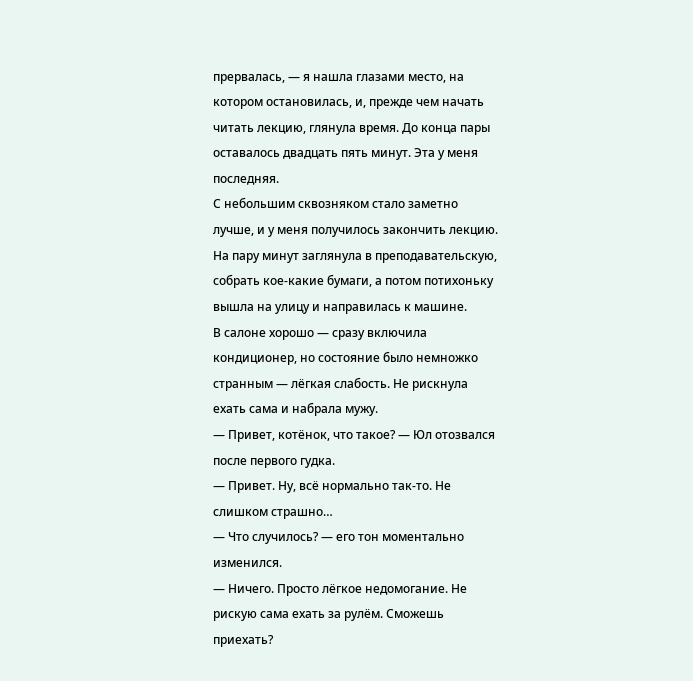прервалась, — я нашла глазами место, на котором остановилась, и, прежде чем начать читать лекцию, глянула время. До конца пары оставалось двадцать пять минут. Эта у меня последняя.
С небольшим сквозняком стало заметно лучше, и у меня получилось закончить лекцию. На пару минут заглянула в преподавательскую, собрать кое-какие бумаги, а потом потихоньку вышла на улицу и направилась к машине.
В салоне хорошо — сразу включила кондиционер, но состояние было немножко странным — лёгкая слабость. Не рискнула ехать сама и набрала мужу.
— Привет, котёнок, что такое? — Юл отозвался после первого гудка.
— Привет. Ну, всё нормально так-то. Не слишком страшно…
— Что случилось? — его тон моментально изменился.
— Ничего. Просто лёгкое недомогание. Не рискую сама ехать за рулём. Сможешь приехать?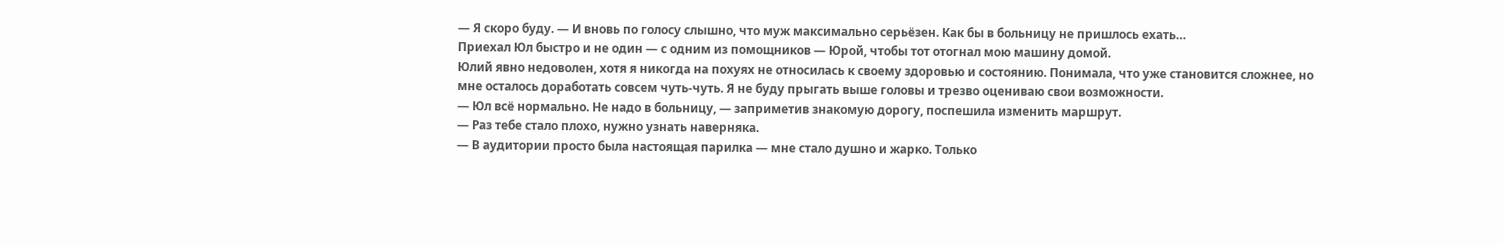— Я скоро буду. — И вновь по голосу слышно, что муж максимально серьёзен. Как бы в больницу не пришлось ехать…
Приехал Юл быстро и не один — с одним из помощников — Юрой, чтобы тот отогнал мою машину домой.
Юлий явно недоволен, хотя я никогда на похуях не относилась к своему здоровью и состоянию. Понимала, что уже становится сложнее, но мне осталось доработать совсем чуть-чуть. Я не буду прыгать выше головы и трезво оцениваю свои возможности.
— Юл всё нормально. Не надо в больницу, — заприметив знакомую дорогу, поспешила изменить маршрут.
— Раз тебе стало плохо, нужно узнать наверняка.
— В аудитории просто была настоящая парилка — мне стало душно и жарко. Только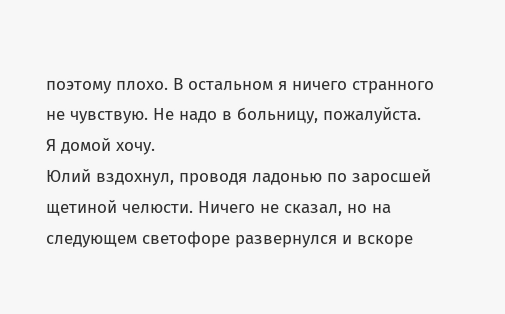поэтому плохо. В остальном я ничего странного не чувствую. Не надо в больницу, пожалуйста. Я домой хочу.
Юлий вздохнул, проводя ладонью по заросшей щетиной челюсти. Ничего не сказал, но на следующем светофоре развернулся и вскоре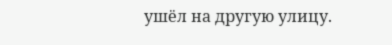ушёл на другую улицу.